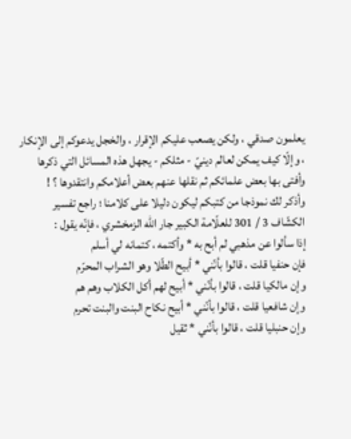يعلمون صدقي ، ولكن يصعب عليكم الإقرار ، والخجل يدعوكم إلى الإنكار ، وإلّا كيف يمكن لعالم دينيّ - مثلكم - يجهل هذه المسائل التي ذكرها وأفتى بها بعض علمائكم ثم نقلها عنهم بعض أعلامكم وانتقدوها ؟ !
وأذكر لك نموذجا من كتبكم ليكون دليلا على كلامنا ؛ راجع تفسير الكشّاف 3 / 301 للعلّامة الكبير جار اللّه الزمخشري ، فإنّه يقول :
إذا سألوا عن مذهبي لم أبح به * وأكتمه ، كتمانه لي أسلم
فإن حنفيا قلت ، قالوا بأنّني * أبيح الطّلا وهو الشراب المحرّم
وإن مالكيا قلت ، قالوا بأنّني * أبيح لهم أكل الكلاب وهم هم
وإن شافعيا قلت ، قالوا بأنّني * أبيح نكاح البنت والبنت تحرم
وإن حنبليا قلت ، قالوا بأنّني * ثقيل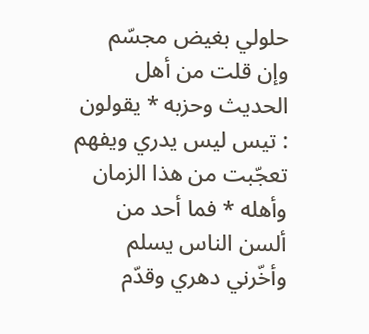حلولي بغيض مجسّم
وإن قلت من أهل الحديث وحزبه * يقولون : تيس ليس يدري ويفهم
تعجّبت من هذا الزمان وأهله * فما أحد من ألسن الناس يسلم
وأخّرني دهري وقدّم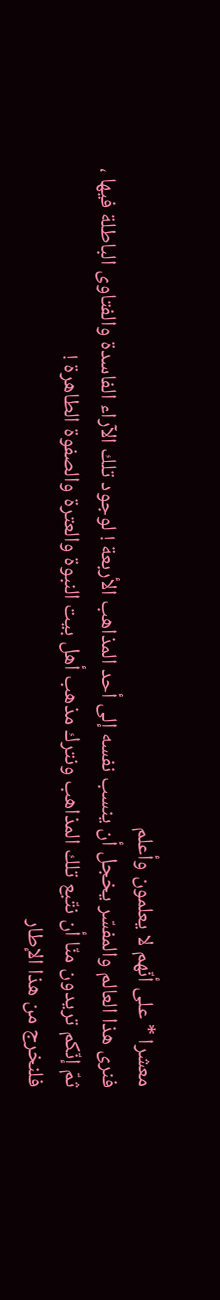معشرا * على أنّهم لا يعلمون وأعلم
فنرى هذا العالم والمفسّر يخجل أن ينسب نفسه إلى أحد المذاهب الأربعة ! لوجود تلك الآراء الفاسدة والفتاوى الباطلة فيها ، ثمّ إنّكم تريدون منّا أن نتّبع تلك المذاهب ونترك مذهب أهل بيت النبوة والعترة والصفوة الطاهرة !
فلنخرج من هذا الإطار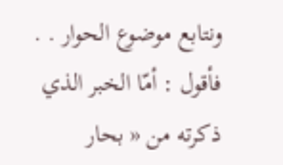ونتابع موضوع الحوار . .
فأقول : أمّا الخبر الذي ذكرته من « بحار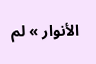الأنوار » لم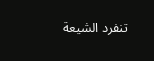تنفرد الشيعة